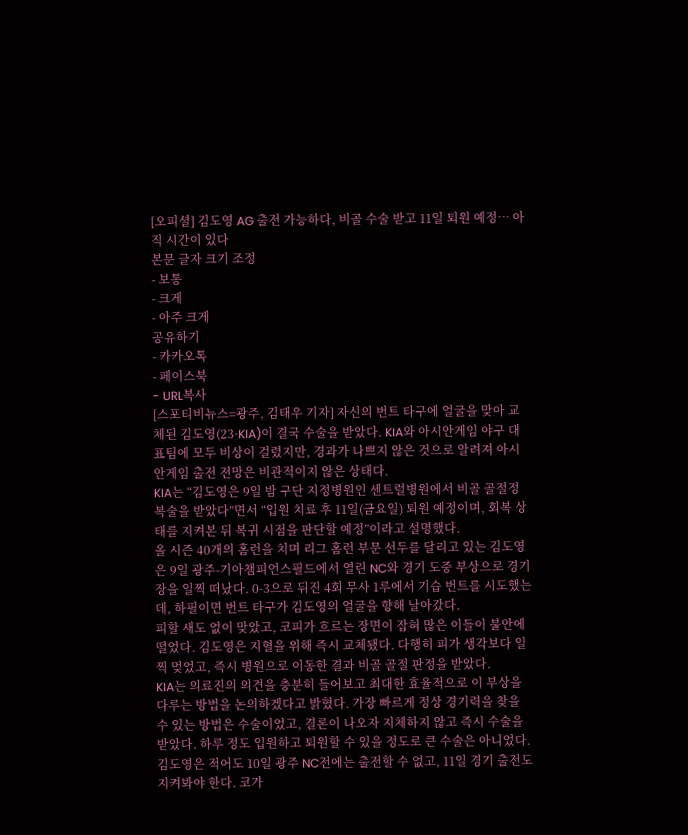[오피셜] 김도영 AG 출전 가능하다, 비골 수술 받고 11일 퇴원 예정… 아직 시간이 있다
본문 글자 크기 조정
- 보통
- 크게
- 아주 크게
공유하기
- 카카오톡
- 페이스북
- URL복사
[스포티비뉴스=광주, 김태우 기자] 자신의 번트 타구에 얼굴을 맞아 교체된 김도영(23·KIA)이 결국 수술을 받았다. KIA와 아시안게임 야구 대표팀에 모두 비상이 걸렸지만, 경과가 나쁘지 않은 것으로 알려져 아시안게임 출전 전망은 비관적이지 않은 상태다.
KIA는 “김도영은 9일 밤 구단 지정병원인 센트럴병원에서 비골 골절정복술을 받았다”면서 “입원 치료 후 11일(금요일) 퇴원 예정이며, 회복 상태를 지켜본 뒤 복귀 시점을 판단할 예정”이라고 설명했다.
올 시즌 40개의 홈런을 치며 리그 홈런 부문 선두를 달리고 있는 김도영은 9일 광주-기아챔피언스필드에서 열린 NC와 경기 도중 부상으로 경기장을 일찍 떠났다. 0-3으로 뒤진 4회 무사 1루에서 기습 번트를 시도했는데, 하필이면 번트 타구가 김도영의 얼굴을 향해 날아갔다.
피할 새도 없이 맞았고, 코피가 흐르는 장면이 잡혀 많은 이들이 불안에 떨었다. 김도영은 지혈을 위해 즉시 교체됐다. 다행히 피가 생각보다 일찍 멎었고, 즉시 병원으로 이동한 결과 비골 골절 판정을 받았다.
KIA는 의료진의 의견을 충분히 들어보고 최대한 효율적으로 이 부상을 다루는 방법을 논의하겠다고 밝혔다. 가장 빠르게 정상 경기력을 찾을 수 있는 방법은 수술이었고, 결론이 나오자 지체하지 않고 즉시 수술을 받았다. 하루 정도 입원하고 퇴원할 수 있을 정도로 큰 수술은 아니었다.
김도영은 적어도 10일 광주 NC전에는 출전할 수 없고, 11일 경기 출전도 지켜봐야 한다. 코가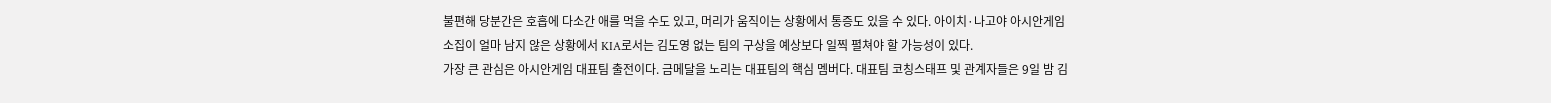불편해 당분간은 호흡에 다소간 애를 먹을 수도 있고, 머리가 움직이는 상황에서 통증도 있을 수 있다. 아이치·나고야 아시안게임 소집이 얼마 남지 않은 상황에서 KIA로서는 김도영 없는 팀의 구상을 예상보다 일찍 펼쳐야 할 가능성이 있다.
가장 큰 관심은 아시안게임 대표팀 출전이다. 금메달을 노리는 대표팀의 핵심 멤버다. 대표팀 코칭스태프 및 관계자들은 9일 밤 김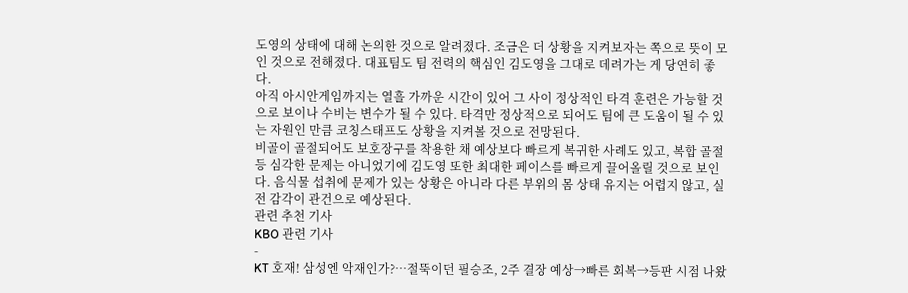도영의 상태에 대해 논의한 것으로 알려졌다. 조금은 더 상황을 지켜보자는 쪽으로 뜻이 모인 것으로 전해졌다. 대표팀도 팀 전력의 핵심인 김도영을 그대로 데려가는 게 당연히 좋다.
아직 아시안게임까지는 열흘 가까운 시간이 있어 그 사이 정상적인 타격 훈련은 가능할 것으로 보이나 수비는 변수가 될 수 있다. 타격만 정상적으로 되어도 팀에 큰 도움이 될 수 있는 자원인 만큼 코칭스태프도 상황을 지켜볼 것으로 전망된다.
비골이 골절되어도 보호장구를 착용한 채 예상보다 빠르게 복귀한 사례도 있고, 복합 골절 등 심각한 문제는 아니었기에 김도영 또한 최대한 페이스를 빠르게 끌어올릴 것으로 보인다. 음식물 섭취에 문제가 있는 상황은 아니라 다른 부위의 몸 상태 유지는 어렵지 않고, 실전 감각이 관건으로 예상된다.
관련 추천 기사
KBO 관련 기사
-
KT 호재! 삼성엔 악재인가?…절뚝이던 필승조, 2주 결장 예상→빠른 회복→등판 시점 나왔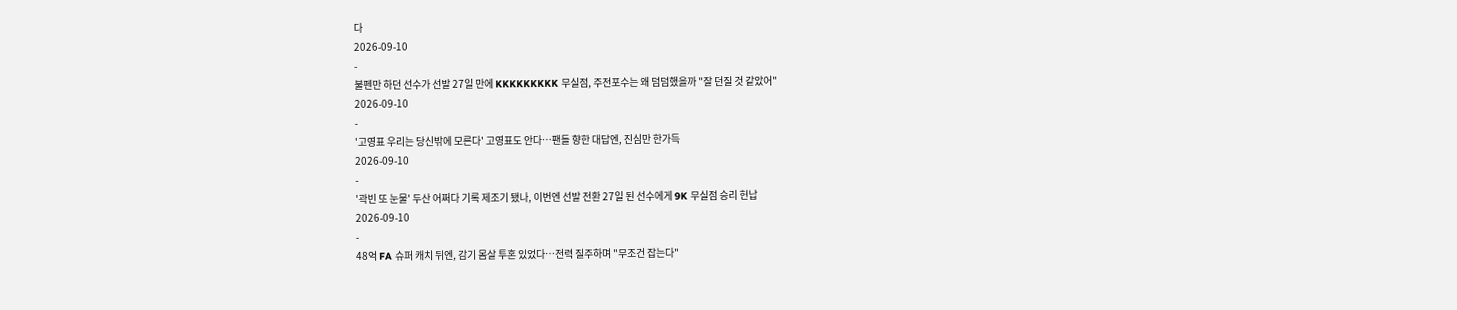다
2026-09-10
-
불펜만 하던 선수가 선발 27일 만에 KKKKKKKKK 무실점, 주전포수는 왜 덤덤했을까 "잘 던질 것 같았어"
2026-09-10
-
'고영표 우리는 당신밖에 모른다' 고영표도 안다…팬들 향한 대답엔, 진심만 한가득
2026-09-10
-
'곽빈 또 눈물' 두산 어쩌다 기록 제조기 됐나, 이번엔 선발 전환 27일 된 선수에게 9K 무실점 승리 헌납
2026-09-10
-
48억 FA 슈퍼 캐치 뒤엔, 감기 몸살 투혼 있었다…전력 질주하며 "무조건 잡는다"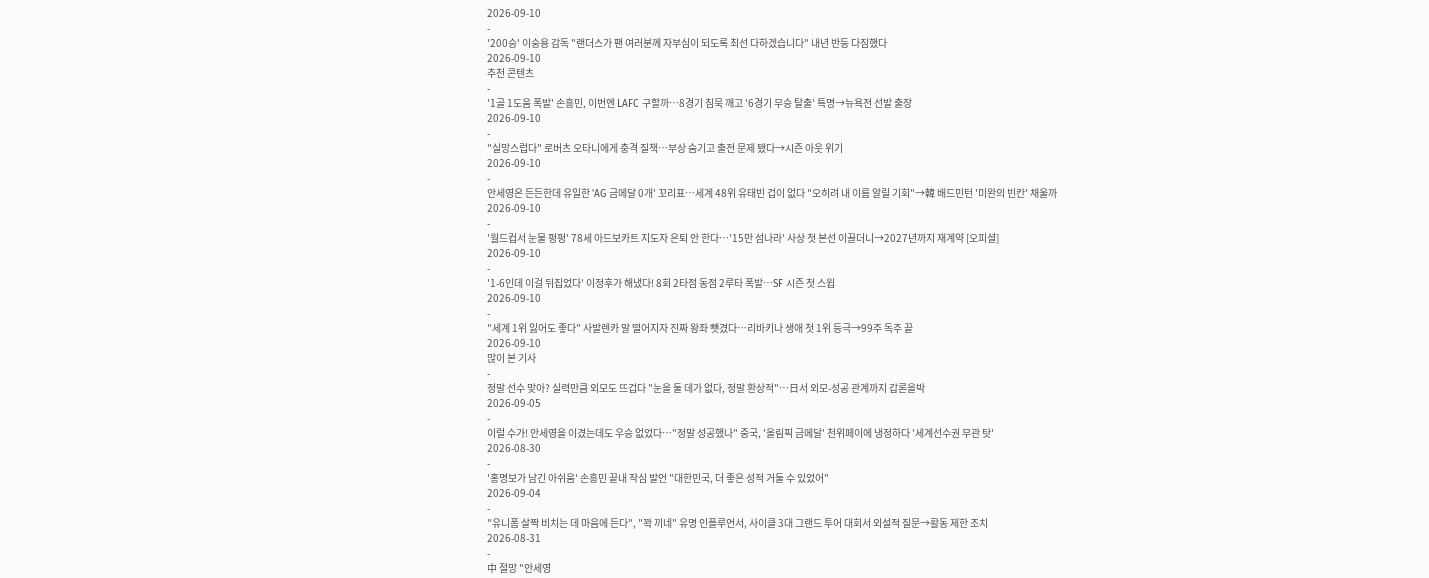2026-09-10
-
'200승' 이숭용 감독 "랜더스가 팬 여러분께 자부심이 되도록 최선 다하겠습니다" 내년 반등 다짐했다
2026-09-10
추천 콘텐츠
-
'1골 1도움 폭발' 손흥민, 이번엔 LAFC 구할까…8경기 침묵 깨고 '6경기 무승 탈출' 특명→뉴욕전 선발 출장
2026-09-10
-
"실망스럽다" 로버츠 오타니에게 충격 질책…부상 숨기고 출전 문제 됐다→시즌 아웃 위기
2026-09-10
-
안세영은 든든한데 유일한 'AG 금메달 0개' 꼬리표…세계 48위 유태빈 겁이 없다 "오히려 내 이름 알릴 기회"→韓 배드민턴 '미완의 빈칸' 채울까
2026-09-10
-
'월드컵서 눈물 펑펑' 78세 아드보카트 지도자 은퇴 안 한다…'15만 섬나라' 사상 첫 본선 이끌더니→2027년까지 재계약 [오피셜]
2026-09-10
-
'1-6인데 이걸 뒤집었다' 이정후가 해냈다! 8회 2타점 동점 2루타 폭발…SF 시즌 첫 스윕
2026-09-10
-
"세계 1위 잃어도 좋다" 사발렌카 말 떨어지자 진짜 왕좌 뺏겼다…리바키나 생애 첫 1위 등극→99주 독주 끝
2026-09-10
많이 본 기사
-
정말 선수 맞아? 실력만큼 외모도 뜨겁다 "눈을 둘 데가 없다, 정말 환상적"…日서 외모-성공 관계까지 갑론을박
2026-09-05
-
이럴 수가! 안세영을 이겼는데도 우승 없었다…"정말 성공했나" 중국, '올림픽 금메달' 천위페이에 냉정하다 '세계선수권 무관 탓'
2026-08-30
-
'홍명보가 남긴 아쉬움' 손흥민 끝내 작심 발언 "대한민국, 더 좋은 성적 거둘 수 있었어"
2026-09-04
-
"유니폼 살짝 비치는 데 마음에 든다", "꽉 끼네" 유명 인플루언서, 사이클 3대 그랜드 투어 대회서 외설적 질문→활동 제한 조치
2026-08-31
-
中 절망 "안세영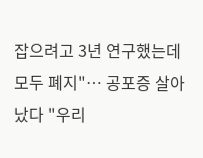잡으려고 3년 연구했는데 모두 폐지"… 공포증 살아났다 "우리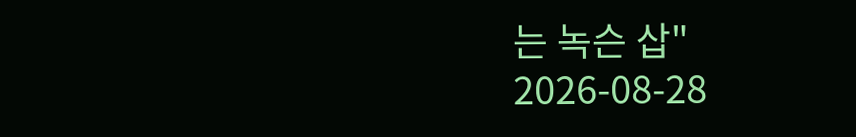는 녹슨 삽"
2026-08-28